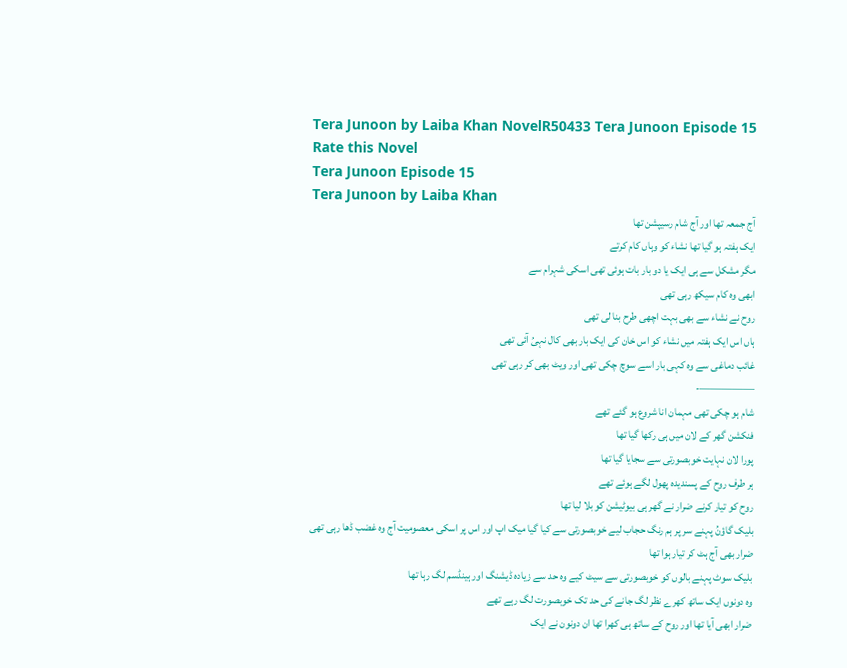Tera Junoon by Laiba Khan NovelR50433 Tera Junoon Episode 15
Rate this Novel
Tera Junoon Episode 15
Tera Junoon by Laiba Khan
آج جمعہ تھا اور آج شام رسیپشن تھا
ایک ہفتہ ہو گیا تھا نشاء کو وہاں کام کرتے
مگر مشکل سے ہی ایک یا دو بار بات ہوئی تھی اسکی شہرام سے
ابھی وہ کام سیکھ رہی تھی
روح نے نشاء سے بھی بہت اچھی طرح بنا لی تھی
ہاں اس ایک ہفتہ میں نشاء کو اس خان کی ایک بار بھی کال نہیُ آئی تھی
غائب دماغی سے وہ کہی بار اسے سوچ چکی تھی اور ویٹ بھی کر رہی تھی
—————-
شام ہو چکی تھی مہمان انا شروع ہو گئے تھے
فنکشن گھر کے لان میں ہی رکھا گیا تھا
پورا لان نہایت خوبصورتی سے سجایا گیا تھا
ہر طرف روح کے پسندیدہ پھول لگے ہوئے تھے
روح کو تیار کرنے ضرار نے گھر ہی بیوٹیشن کو بلا لیا تھا
بلیک گاؤنُ پہنے سر پر ہم رنگ حجاب لیے خوبصورتی سے کیا گیا میک اپ اور اس پر اسکی معصومیت آج وہ غضب ڈھا رہی تھی
ضرار بھی آج ہٹ کر تیار ہوا تھا
بلیک سوٹ پہنے بالوں کو خوبصورتی سے سیٹ کیے وہ حد سے زیادہ ڈیشنگ اور ہینڈسم لگ رہا تھا
وہ دونوں ایک ساتھ کھرے نظر لگ جانے کی حد تک خوبصورت لگ رہے تھے
ضرار ابھی آیا تھا اور روح کے ساتھ ہی کھرا تھا ان دونون نے ایک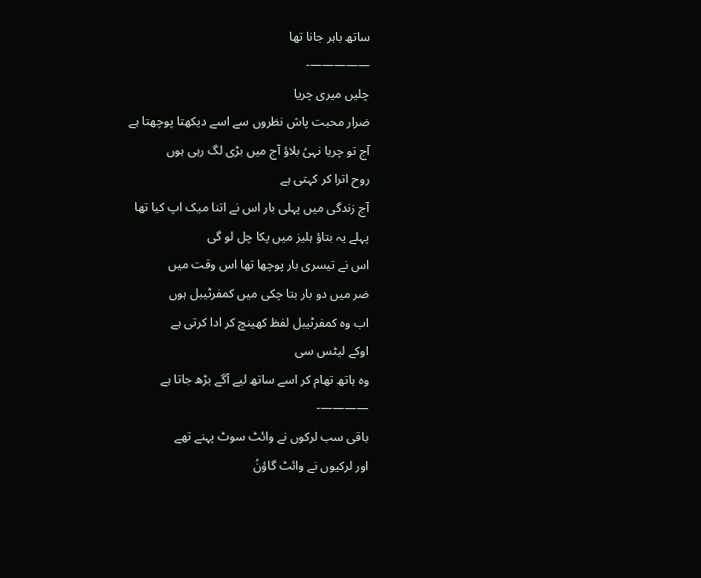ساتھ باہر جانا تھا
—————-
چلیں میری چریا
ضرار محبت پاش نظروں سے اسے دیکھتا پوچھتا ہے
آج تو چریا نہیُ بلاؤ آج میں بڑی لگ رہی ہوں
روح اترا کر کہتی ہے
آج زندگی میں پہلی بار اس نے اتنا میک اپ کیا تھا
پہلے یہ بتاؤ ہلیز میں پکا چل لو گی
اس نے تیسری بار پوچھا تھا اس وقت میں
ضر میں دو بار بتا چکی میں کمفرٹیبل ہوں
اب وہ کمفرٹیبل لفظ کھینچ کر ادا کرتی ہے
اوکے لیٹس سی
وہ ہاتھ تھام کر اسے ساتھ لیے آگے بڑھ جاتا ہے
————-
باقی سب لرکوں نے وائٹ سوٹ پہنے تھے
اور لرکیوں نے وائٹ گاؤنُ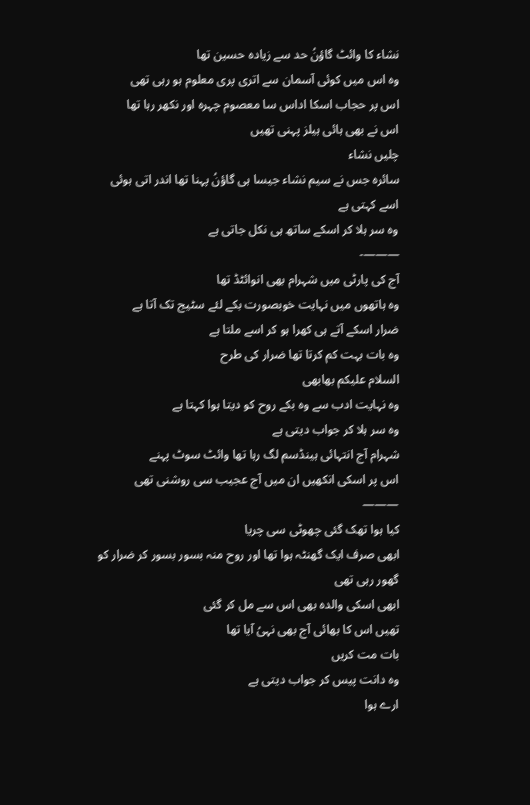نشاء کا وائٹ گاؤنُ حد سے زیادہ حسین تھا
وہ اس میں کوئی آسمان سے اتری پری معلوم ہو رہی تھی
اس پر حجاب اسکا اداس سا معصوم چہرہ اور نکھر رہا تھا
اس نے بھی ہائی ہیلز پہنی تھیں
چلیں نشاء
سائرہ جس نے سیم نشاء جیسا ہی گاؤنُ پہنا تھا اندر اتی ہوئی اسے کہتی ہے
وہ سر ہلا کر اسکے ساتھ ہی نکل جاتی ہے
———-
آج کی پارٹی میں شہرام بھی انوائٹڈ تھا
وہ ہاتھوں میں نہایت خوبصورت بکے لئے سٹیج تک آتا ہے
ضرار اسکے آتے ہی کھرا ہو کر اسے ملتا ہے
وہ بات بہت کم کرتا تھا ضرار کی طرح
السلام علیکم بھابھی
وہ نہایت ادب سے وہ بکے روح کو دیتا ہوا کہتا ہے
وہ سر ہلا کر جواب دیتی ہے
شہرام آج انتہائی ہینڈسم لگ رہا تھا وائٹ سوٹ پہنے
اس پر اسکی انکھیں ان میں آج عجیب سی روشنی تھی
———
کیا ہوا تھک گئی چھوٹی سی چریا
ابھی صرف ایک گھنٹہ ہوا تھا اور روح منہ بسور بسور کر ضرار کو گھور رہی تھی
ابھی اسکی والدہ بھی اس سے مل کر گئی
تھیں اس کا بھائی آج بھی نہیُ آیا تھا
بات مت کریں
وہ دانت پیس کر جواب دیتی ہے
ارے ہوا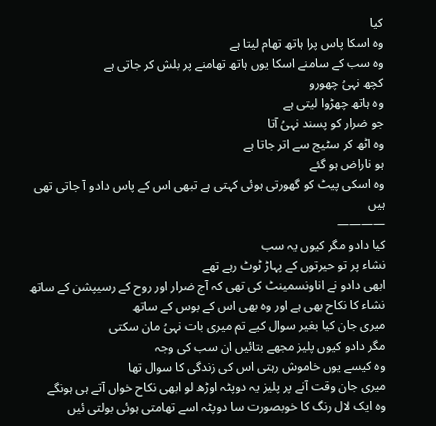کیا
وہ اسکا پاس پرا ہاتھ تھام لیتا ہے
وہ سب کے سامنے اسکا یوں ہاتھ تھامنے پر بلش کر جاتی ہے
کچھ نہیُ چھورو
وہ ہاتھ چھڑوا لیتی ہے
جو ضرار کو پسند نہیُ آتا
وہ اٹھ کر سٹیج سے اتر جاتا ہے
ہو ناراض ہو گئے
وہ اسکی پیٹ کو گھورتی ہوئی کہتی ہے تبھی اس کے پاس دادو آ جاتی تھی ہیں
————
کیا دادو مگر کیوں یہ سب
نشاء پر تو حیرتوں کے پہاڑ ٹوٹ رہے تھے
ابھی دادو نے اناونسمینٹ کی تھی کہ آج ضرار اور روح کے رسیپشن کے ساتھ نشاء کا نکاح بھی ہے اور وہ بھی اس کے بوس کے ساتھ
میری جان کیا بغیر سوال کیے تم میری بات نہیُ مان سکتی
مگر دادو کیوں پلیز مجھے بتائیں ان سب کی وجہ
وہ کیسے یوں خاموش رہتی اس کی زندگی کا سوال تھا
میری جان وقت آنے پر پلیز یہ دوپٹہ اوڑھ لو ابھی نکاح خواں آتے ہی ہونگے
وہ ایک لال رنگ کا خوبصورت سا دوپٹہ اسے تھامتی ہوئی بولتی ئیں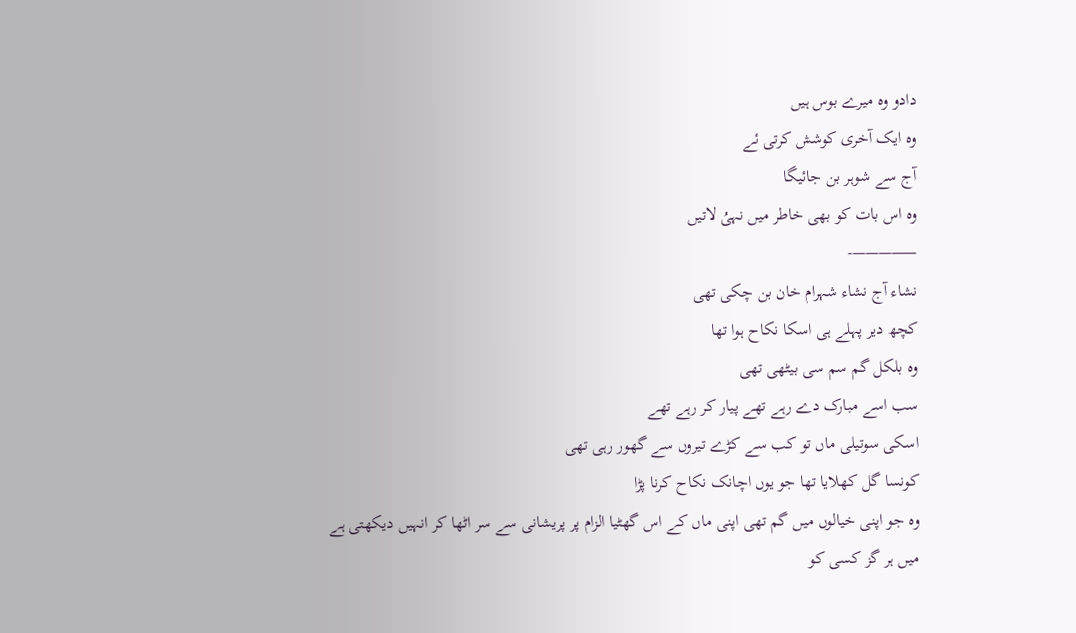دادو وہ میرے بوس ہیں
وہ ایک آخری کوشش کرتی ئے
آج سے شوہر بن جائیگا
وہ اس بات کو بھی خاطر میں نہیُ لاتیں
—————-
نشاء آج نشاء شہرام خان بن چکی تھی
کچھ دیر پہلے ہی اسکا نکاح ہوا تھا
وہ بلکل گم سم سی بیٹھی تھی
سب اسے مبارک دے رہے تھے پیار کر رہے تھے
اسکی سوتیلی ماں تو کب سے کڑے تیروں سے گھور رہی تھی
کونسا گل کھلایا تھا جو یوں اچانک نکاح کرنا پڑا
وہ جو اپنی خیالوں میں گم تھی اپنی ماں کے اس گھٹیا الزام پر پریشانی سے سر اٹھا کر انہیں دیکھتی ہے
میں ہر گز کسی کو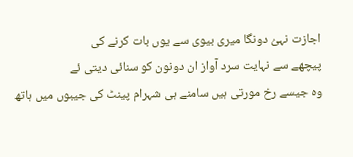اجازت نہیُ دونگا میری بیوی سے یوں بات کرنے کی
پیچھے سے نہایت سرد آواز ان دونون کو سنائی دیتی ئے
وہ جیسے رخ مورتی ہیں سامنے ہی شہرام پینٹ کی جیبوں میں ہاتھ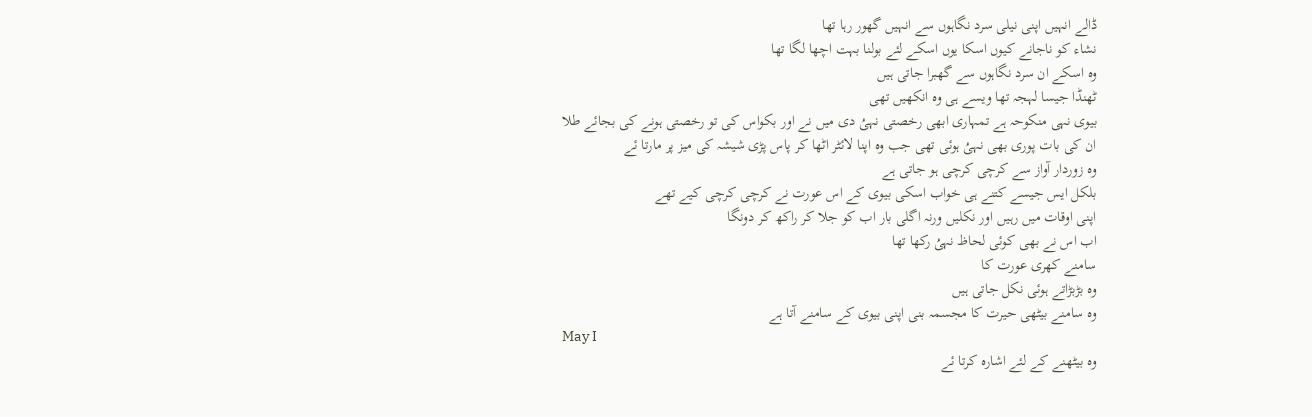ڈالے انہیں اپنی نیلی سرد نگاہوں سے انہیں گھور رہا تھا
نشاء کو ناجانے کیوں اسکا یوں اسکے لئے بولنا بہت اچھا لگا تھا
وہ اسکے ان سرد نگاہوں سے گھبرا جاتی ہیں
ٹھنڈا جیسا لہجہ تھا ویسے ہی وہ انکھیں تھی
بیوی نہی منکوحہ ہے تمہاری ابھی رخصتی نہیُ دی میں نے اور بکواس کی تو رخصتی ہونے کی بجائے طلا
ان کی بات پوری بھی نہیُ ہوئی تھی جب وہ اپنا لائٹر اٹھا کر پاس پڑی شیشہ کی میز پر مارتا ئے
وہ زوردار آواز سے کرچی کرچی ہو جاتی ہے
بلکل ایس جیسے کتنے ہی خواب اسکی بیوی کے اس عورت نے کرچی کرچی کیے تھے
اپنی اوقات میں رہیں اور نکلیں ورنہ اگلی بار اب کو جلا کر راکھ کر دونگا
اب اس نے بھی کوئی لحاظ نہیُ رکھا تھا
سامنے کھری عورت کا
وہ بڑبڑاتے ہوئی نکل جاتی ہیں
وہ سامنے بیٹھی حیرت کا مجسمہ بنی اپنی بیوی کے سامنے آتا ہے
May I
وہ بیٹھنے کے لئے اشارہ کرتا ئے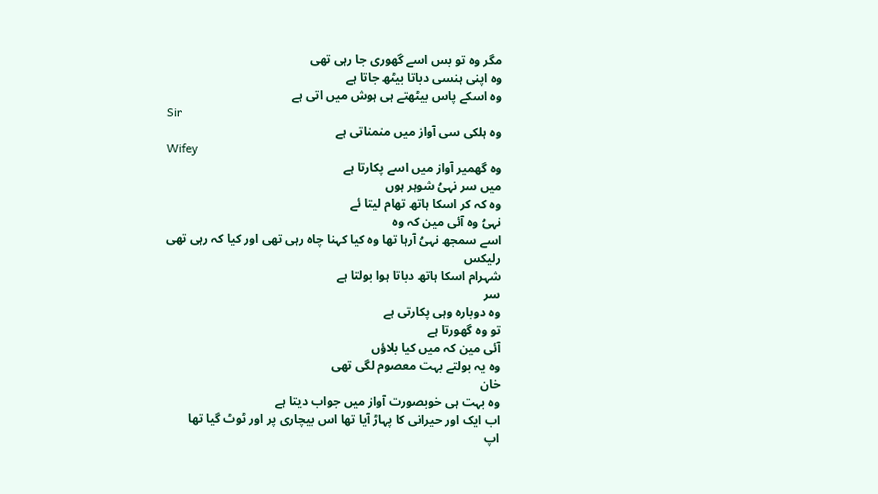مگر وہ تو بس اسے گھوری جا رہی تھی
وہ اپنی ہنسی دباتا بیٹھ جاتا ہے
وہ اسکے پاس بیٹھتے ہی ہوش میں اتی ہے
Sir
وہ ہلکی سی آواز میں منمناتی ہے
Wifey
وہ گھمیر آواز میں اسے پکارتا ہے
میں سر نہیُ شوہر ہوں
وہ کہ کر اسکا ہاتھ تھام لیتا ئے
نہیُ وہ آئی مین کہ وہ
اسے سمجھ نہیُ آرہا تھا وہ کیا کہنا چاہ رہی تھی اور کیا کہ رہی تھی
رلیکس
شہرام اسکا ہاتھ دباتا ہوا بولتا ہے
سر
وہ دوبارہ وہی پکارتی ہے
تو وہ گھورتا ہے
آئی مین کہ میں کیا بلاؤں
وہ یہ بولتے بہت معصوم لگی تھی
خان
وہ بہت ہی خوبصورت آواز میں جواب دیتا ہے
اب ایک اور حیرانی کا پہاڑ آیا تھا اس بیچاری پر اور ٹوٹ گیا تھا
اپ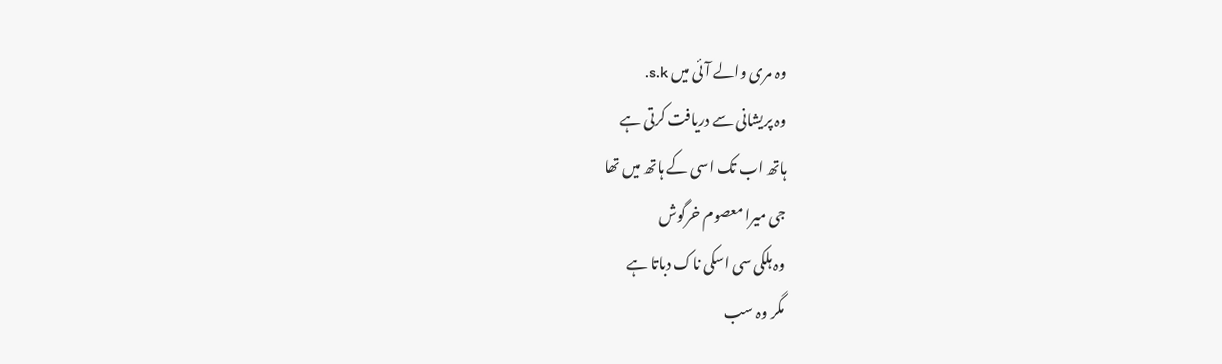وہ مری والے آئی میں s.k.
وہ پریشانی سے دریافت کرتی ہے
ہاتھ اب تک اسی کے ہاتھ میں تھا
جی میرا معصوم خرگوش
وہ ہلکی سی اسکی ناک دباتا ہے
مگر وہ سب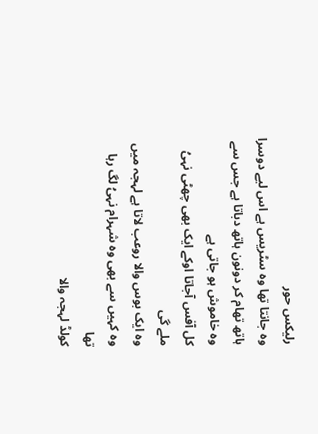رلیکس حور
وہ جانتا تھا وہ سٹریس ہے اس لیے دوسرا ہاتھ تھام کر دونون ہاتھ دباتا ہے جس سے وہ خاموش ہو جاتی ہے
کل آفس آجاتا اوکے ایک بھی چھٹی نہیُ ملے گی
وہ ایک بوس والا روعب لاتا ہے لہجہ میں
وہ کہیں سے بھی وہ شہرام نہیُ لگ رہا تھا
کولڈ لہجہ والا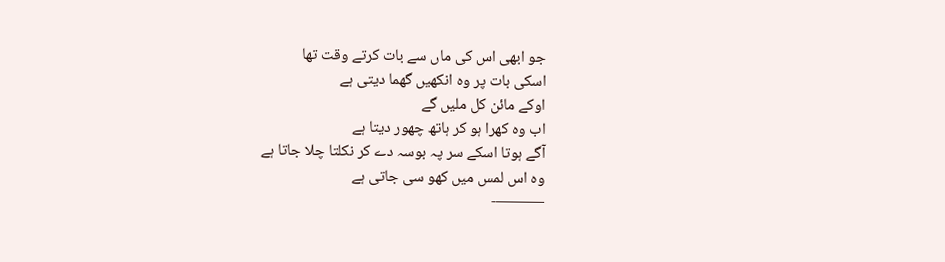جو ابھی اس کی ماں سے بات کرتے وقت تھا
اسکی بات پر وہ انکھیں گھما دیتی ہے
اوکے مائن کل ملیں گے
اب وہ کھرا ہو کر ہاتھ چھور دیتا ہے
آگے ہوتا اسکے سر پہ بوسہ دے کر نکلتا چلا جاتا ہے
وہ اس لمس میں کھو سی جاتی ہے
———-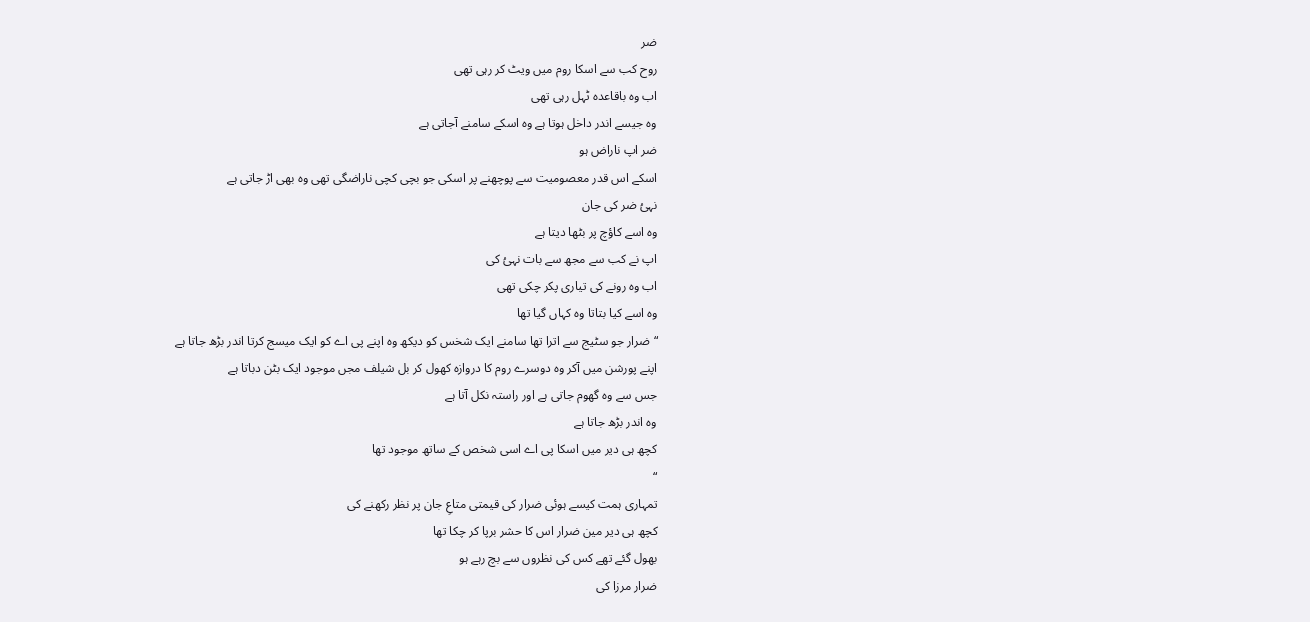ضر
روح کب سے اسکا روم میں ویٹ کر رہی تھی
اب وہ باقاعدہ ٹہل رہی تھی
وہ جیسے اندر داخل ہوتا ہے وہ اسکے سامنے آجاتی ہے
ضر اپ ناراض ہو
اسکے اس قدر معصومیت سے پوچھنے پر اسکی جو بچی کچی ناراضگی تھی وہ بھی اڑ جاتی ہے
نہیُ ضر کی جان
وہ اسے کاؤچ پر بٹھا دیتا ہے
اپ نے کب سے مجھ سے بات نہیُ کی
اب وہ رونے کی تیاری پکر چکی تھی
وہ اسے کیا بتاتا وہ کہاں گیا تھا
“ضرار جو سٹیج سے اترا تھا سامنے ایک شخس کو دیکھ وہ اپنے پی اے کو ایک میسج کرتا اندر بڑھ جاتا ہے
اپنے پورشن میں آکر وہ دوسرے روم کا دروازہ کھول کر بل شیلف مجں موجود ایک بٹن دباتا ہے
جس سے وہ گھوم جاتی ہے اور راستہ نکل آتا ہے
وہ اندر بڑھ جاتا ہے
کچھ ہی دیر میں اسکا پی اے اسی شخص کے ساتھ موجود تھا
“
تمہاری ہمت کیسے ہوئی ضرار کی قیمتی متاعِ جان پر نظر رکھنے کی
کچھ ہی دیر مین ضرار اس کا حشر برپا کر چکا تھا
بھول گئے تھے کس کی نظروں سے بچ رہے ہو
ضرار مرزا کی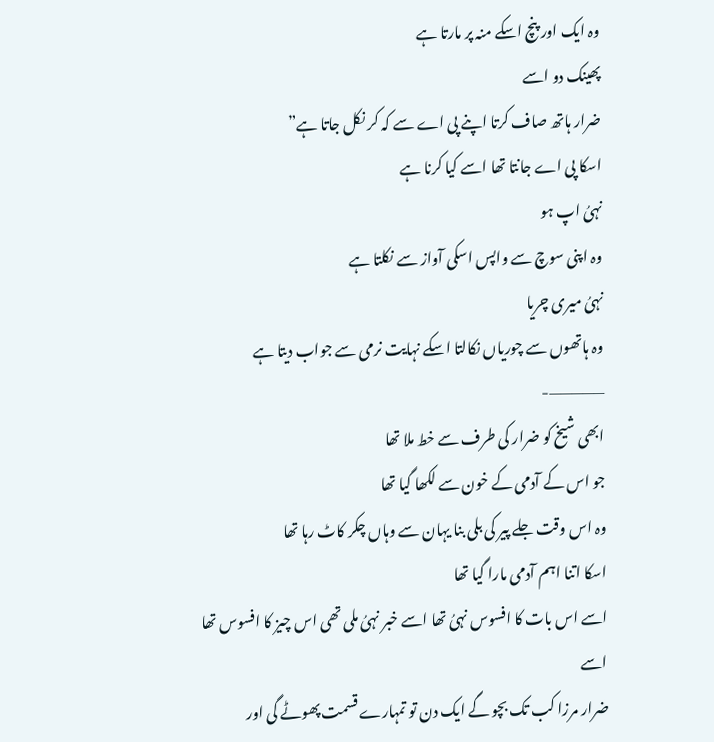وہ ایک اور پنچ اسکے منہ پر مارتا ہے
پھینک دو اسے
ضرار ہاتھ صاف کرتا اپنے پی اے سے کہ کر نکل جاتا ہے”
اسکا پی اے جانتا تھا اسے کیا کرنا ہے
نہیُ اپ ہو
وہ اپنی سوچ سے واپس اسکی آواز سے نکلتا ہے
نہیُ میری چریا
وہ ہاتھوں سے چوریاں نکالتا اسکے نہایت نرمی سے جواب دیتا ہے
—————-
ابھی شیخ کو ضرار کی طرف سے خط ملا تھا
جو اس کے آدمی کے خون سے لکھا گیا تھا
وہ اس وقت جلے پیر کی بلی بنا یہان سے وہاں چکر کاٹ رہا تھا
اسکا اتنا اہم آدمی مارا گیا تھا
اسے اس بات کا افسوس نہیُ تھا اسے خبر نہیُ ملی تھی اس چیز کا افسوس تھا اسے
ضرار مرزا کب تک بچو گے ایک دن تو تمہارے قسمت پھوٹے گی اور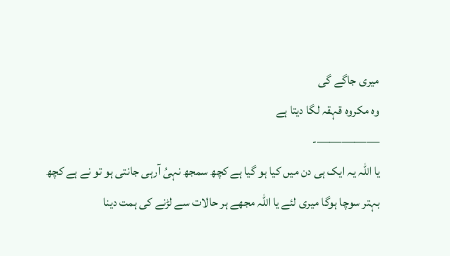میری جاگے گی
وہ مکروہ قہقہ لگا دیتا ہے
—————-
یا اللہ یہ ایک ہی دن میں کیا ہو گیا ہے کچھ سمجھ نہیُ آرہی جانتی ہو تو نے ہے کچھ بہتر سوچا ہوگا میری لئے یا اللہ مجھے ہر حالات سے لڑنے کی ہمت دینا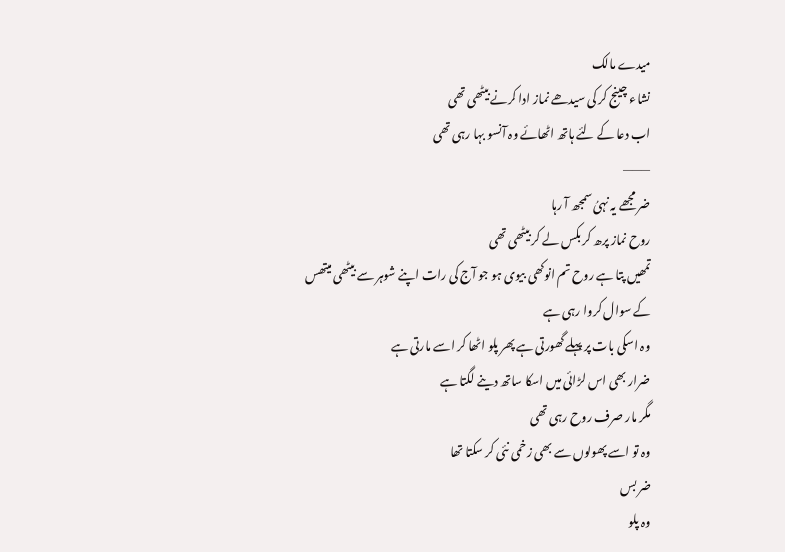میدے مالک
نشاء چینج کر کی سیدھے نماز ادا کرنے بیٹھی تھی
اب دعا کے لئے ہاتھ اٹھائے وہ آنسو بہا رہی تھی
———
ضر مجھے یہ نہیُ سمجھ آ رہا
روح نماز پرھ کر بکس لے کر بیٹھی تھی
تمھیں پتا ہے روح تم انوکھی بیوی ہو جو آج کی رات اپنے شوہر سے بیٹھی میتھس کے سوال کروا رہی ہے
وہ اسکی بات پر پہلے گھورتی ہے پھر پلو اٹھا کر اسے مارتی ہے
ضرار بھی اس لڑائی میں اسکا ساتھ دینے لگتا ہے
مگر مار صرف روح رہی تھی
وہ تو اسے پھولوں سے بھی زخمی نئی کر سکتا تھا
ضر بس
وہ پلو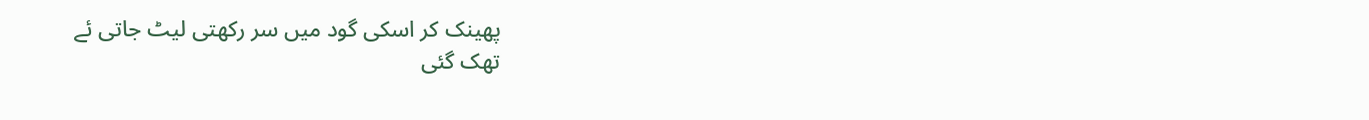پھینک کر اسکی گود میں سر رکھتی لیٹ جاتی ئے
تھک گئی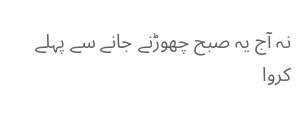نہ آج یہ صبح چھوڑنے جانے سے پہلے کروا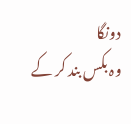دونگا
وہ بکس بند کر کے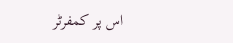اس پر کمفرٹر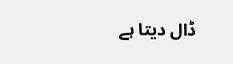ڈال دیتا ہے